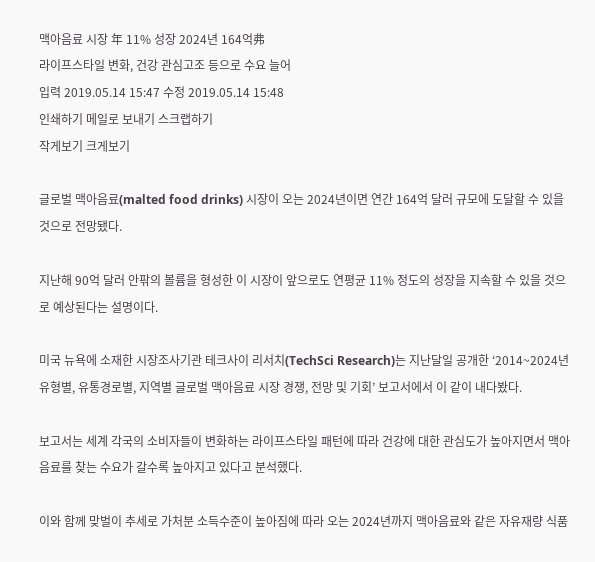맥아음료 시장 年 11% 성장 2024년 164억弗
라이프스타일 변화, 건강 관심고조 등으로 수요 늘어
입력 2019.05.14 15:47 수정 2019.05.14 15:48
인쇄하기 메일로 보내기 스크랩하기
작게보기 크게보기

글로벌 맥아음료(malted food drinks) 시장이 오는 2024년이면 연간 164억 달러 규모에 도달할 수 있을 것으로 전망됐다.

지난해 90억 달러 안팎의 볼륨을 형성한 이 시장이 앞으로도 연평균 11% 정도의 성장을 지속할 수 있을 것으로 예상된다는 설명이다.

미국 뉴욕에 소재한 시장조사기관 테크사이 리서치(TechSci Research)는 지난달일 공개한 ‘2014~2024년 유형별, 유통경로별, 지역별 글로벌 맥아음료 시장 경쟁, 전망 및 기회’ 보고서에서 이 같이 내다봤다.

보고서는 세계 각국의 소비자들이 변화하는 라이프스타일 패턴에 따라 건강에 대한 관심도가 높아지면서 맥아음료를 찾는 수요가 갈수록 높아지고 있다고 분석했다.

이와 함께 맞벌이 추세로 가처분 소득수준이 높아짐에 따라 오는 2024년까지 맥아음료와 같은 자유재량 식품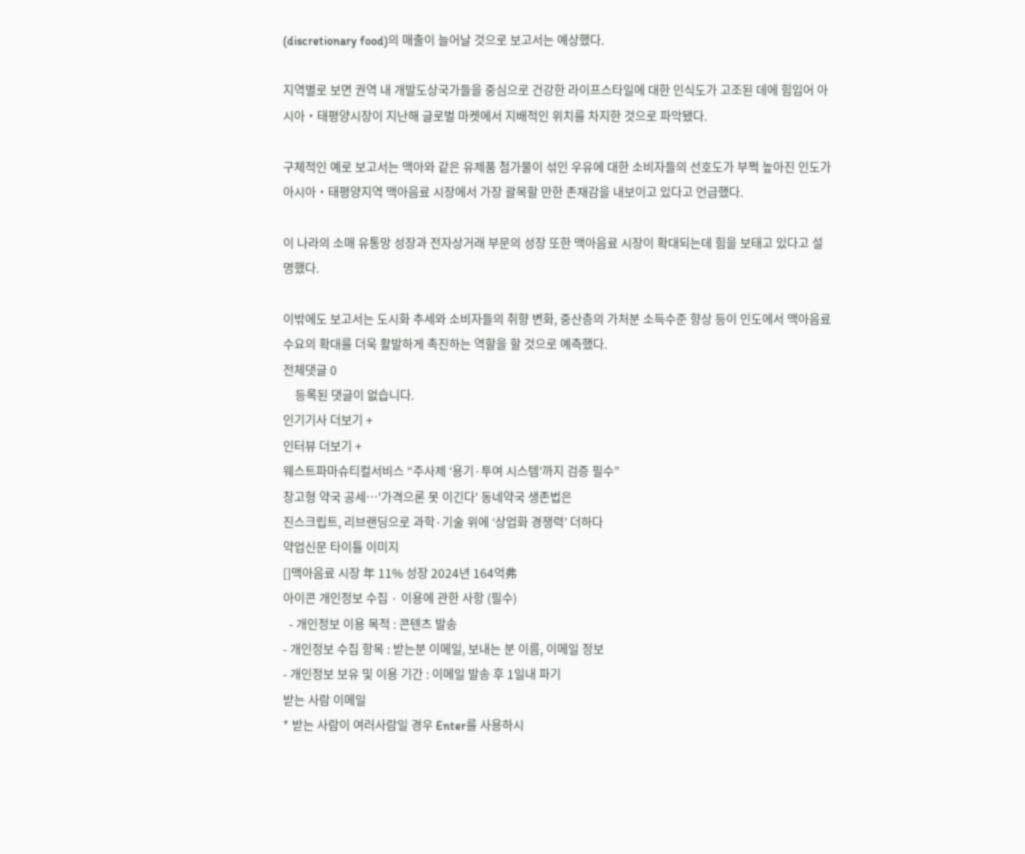(discretionary food)의 매출이 늘어날 것으로 보고서는 예상했다.

지역별로 보면 권역 내 개발도상국가들을 중심으로 건강한 라이프스타일에 대한 인식도가 고조된 데에 힘입어 아시아‧태평양시장이 지난해 글로벌 마켓에서 지배적인 위치를 차지한 것으로 파악됐다.

구체적인 예로 보고서는 맥아와 같은 유제품 첨가물이 섞인 우유에 대한 소비자들의 선호도가 부쩍 높아진 인도가 아시아‧태평양지역 맥아음료 시장에서 가장 괄목할 만한 존재감을 내보이고 있다고 언급했다.

이 나라의 소매 유통망 성장과 전자상거래 부문의 성장 또한 맥아음료 시장이 확대되는데 힘을 보태고 있다고 설명했다.

이밖에도 보고서는 도시화 추세와 소비자들의 취향 변화, 중산층의 가처분 소득수준 향상 등이 인도에서 맥아음료 수요의 확대를 더욱 활발하게 촉진하는 역할을 할 것으로 예측했다.
전체댓글 0
    등록된 댓글이 없습니다.
인기기사 더보기 +
인터뷰 더보기 +
웨스트파마슈티컬서비스 “주사제 ‘용기·투여 시스템’까지 검증 필수”
창고형 약국 공세…'가격으론 못 이긴다' 동네약국 생존법은
진스크립트, 리브랜딩으로 과학·기술 위에 ‘상업화 경쟁력’ 더하다
약업신문 타이틀 이미지
[]맥아음료 시장 年 11% 성장 2024년 164억弗
아이콘 개인정보 수집 · 이용에 관한 사항 (필수)
  - 개인정보 이용 목적 : 콘텐츠 발송
- 개인정보 수집 항목 : 받는분 이메일, 보내는 분 이름, 이메일 정보
- 개인정보 보유 및 이용 기간 : 이메일 발송 후 1일내 파기
받는 사람 이메일
* 받는 사람이 여러사람일 경우 Enter를 사용하시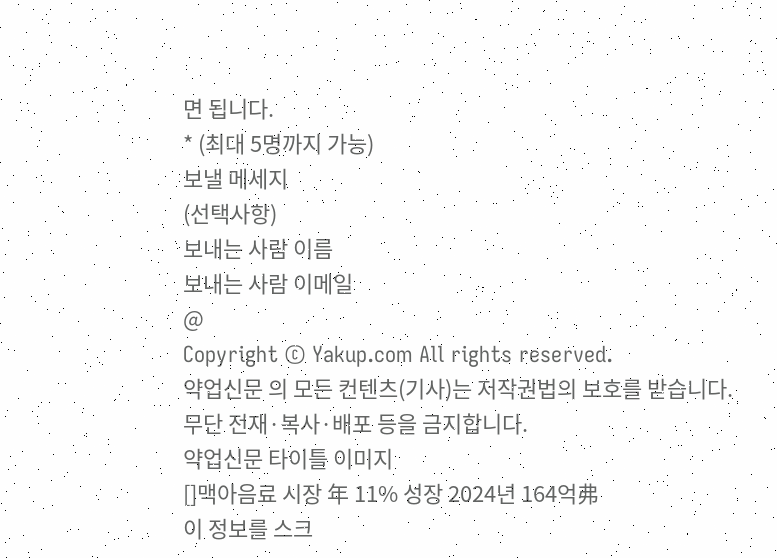면 됩니다.
* (최대 5명까지 가능)
보낼 메세지
(선택사항)
보내는 사람 이름
보내는 사람 이메일
@
Copyright © Yakup.com All rights reserved.
약업신문 의 모든 컨텐츠(기사)는 저작권법의 보호를 받습니다.
무단 전재·복사·배포 등을 금지합니다.
약업신문 타이틀 이미지
[]맥아음료 시장 年 11% 성장 2024년 164억弗
이 정보를 스크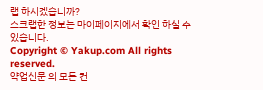랩 하시겠습니까?
스크랩한 정보는 마이페이지에서 확인 하실 수 있습니다.
Copyright © Yakup.com All rights reserved.
약업신문 의 모든 컨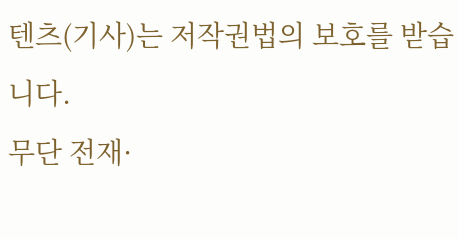텐츠(기사)는 저작권법의 보호를 받습니다.
무단 전재·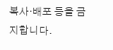복사·배포 등을 금지합니다.